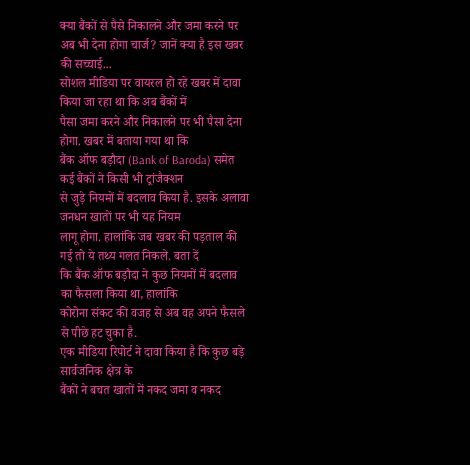क्या बैंकों से पैसे निकालने और जमा करने पर अब भी देना होगा चार्ज? जानें क्या है इस खबर की सच्चाई...
सोशल मीडिया पर वायरल हो रहे खबर में दावा किया जा रहा था कि अब बैंकों में
पैसा जमा करने और निकालने पर भी पैसा देना होगा. खबर में बताया गया था कि
बैंक ऑफ बड़ौदा (Bank of Baroda) समेत कई बैंकों ने किसी भी ट्रांजैक्शन
से जुड़े नियमों में बदलाव किया है. इसके अलावा जनधन खातों पर भी यह नियम
लागू होगा. हालांकि जब खबर की पड़ताल की गई तो ये तथ्य गलत निकले. बता दें
कि बैंक ऑफ बड़ौदा ने कुछ नियमों में बदलाव का फैसला किया था, हालांकि
कोरोना संकट की वजह से अब वह अपने फैसले से पीछे हट चुका है.
एक मीडिया रिपोर्ट ने दावा किया है कि कुछ बड़े सार्वजनिक क्षेत्र के
बैंकों ने बचत खातों में नकद जमा व नकद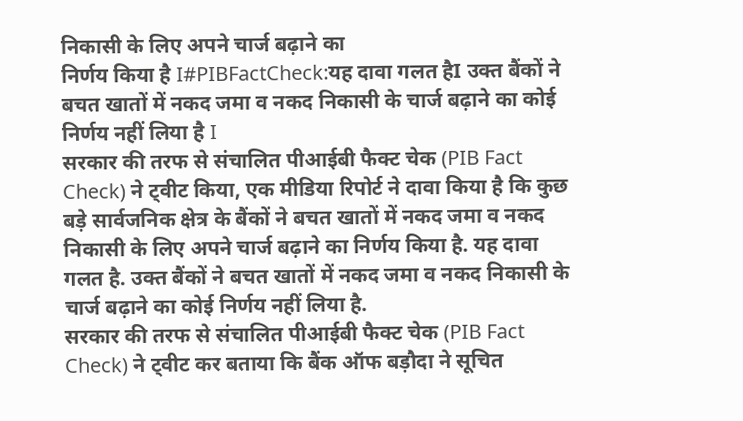निकासी के लिए अपने चार्ज बढ़ाने का
निर्णय किया है I#PIBFactCheck:यह दावा गलत हैI उक्त बैंकों ने बचत खातों में नकद जमा व नकद निकासी के चार्ज बढ़ाने का कोई निर्णय नहीं लिया है I
सरकार की तरफ से संचालित पीआईबी फैक्ट चेक (PIB Fact Check) ने ट्वीट किया, एक मीडिया रिपोर्ट ने दावा किया है कि कुछ बड़े सार्वजनिक क्षेत्र के बैंकों ने बचत खातों में नकद जमा व नकद निकासी के लिए अपने चार्ज बढ़ाने का निर्णय किया है. यह दावा गलत है. उक्त बैंकों ने बचत खातों में नकद जमा व नकद निकासी के चार्ज बढ़ाने का कोई निर्णय नहीं लिया है.
सरकार की तरफ से संचालित पीआईबी फैक्ट चेक (PIB Fact Check) ने ट्वीट कर बताया कि बैंक ऑफ बड़ौदा ने सूचित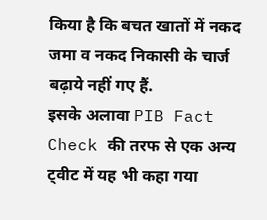किया है कि बचत खातों में नकद जमा व नकद निकासी के चार्ज बढ़ाये नहीं गए हैं.
इसके अलावा PIB Fact Check की तरफ से एक अन्य ट्वीट में यह भी कहा गया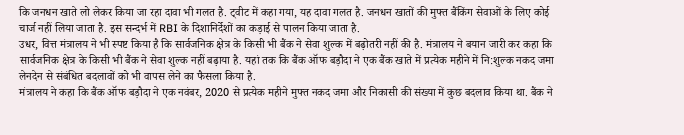कि जनधन खाते लो लेकर किया जा रहा दावा भी गलत है. ट्वीट में कहा गया, यह दावा गलत है. जनधन खातों की मुफ्त बैंकिंग सेवाओं के लिए कोई चार्ज नहीं लिया जाता है. इस सन्दर्भ में RBI के दिशानिर्देशों का कड़ाई से पालन किया जाता है.
उधर, वित्त मंत्रालय ने भी स्पष्ट किया है कि सार्वजनिक क्षेत्र के किसी भी बैंक ने सेवा शुल्क में बढ़ोतरी नहीं की है. मंत्रालय ने बयान जारी कर कहा कि सार्वजनिक क्षेत्र के किसी भी बैंक ने सेवा शुल्क नहीं बढ़ाया है. यहां तक कि बैंक ऑफ बड़ौदा ने एक बैंक खाते में प्रत्येक महीने में नि:शुल्क नकद जमा लेनदेन से संबंधित बदलावों को भी वापस लेने का फैसला किया है.
मंत्रालय ने कहा कि बैंक ऑफ बड़ौदा ने एक नवंबर, 2020 से प्रत्येक महीने मुफ्त नकद जमा और निकासी की संख्या में कुछ बदलाव किया था. बैंक ने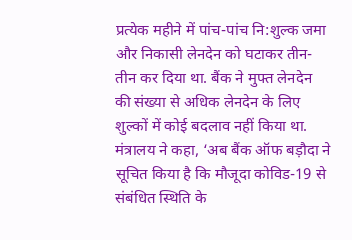प्रत्येक महीने में पांच-पांच नि:शुल्क जमा और निकासी लेनदेन को घटाकर तीन-तीन कर दिया था. बैंक ने मुफ्त लेनदेन की संख्या से अधिक लेनदेन के लिए शुल्कों में कोई बदलाव नहीं किया था. मंत्रालय ने कहा, ‘अब बैंक ऑफ बड़ौदा ने सूचित किया है कि मौजूदा कोविड-19 से संबंधित स्थिति के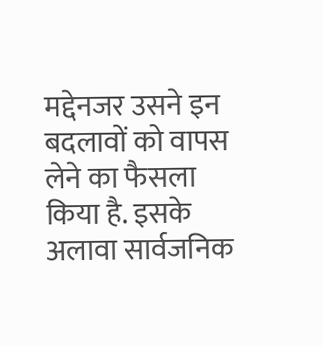मद्देनजर उसने इन बदलावों को वापस लेने का फैसला किया है. इसके अलावा सार्वजनिक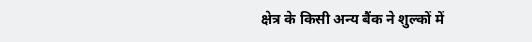क्षेत्र के किसी अन्य बैंक ने शुल्कों में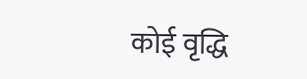कोई वृद्धि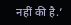नहीं की है.’